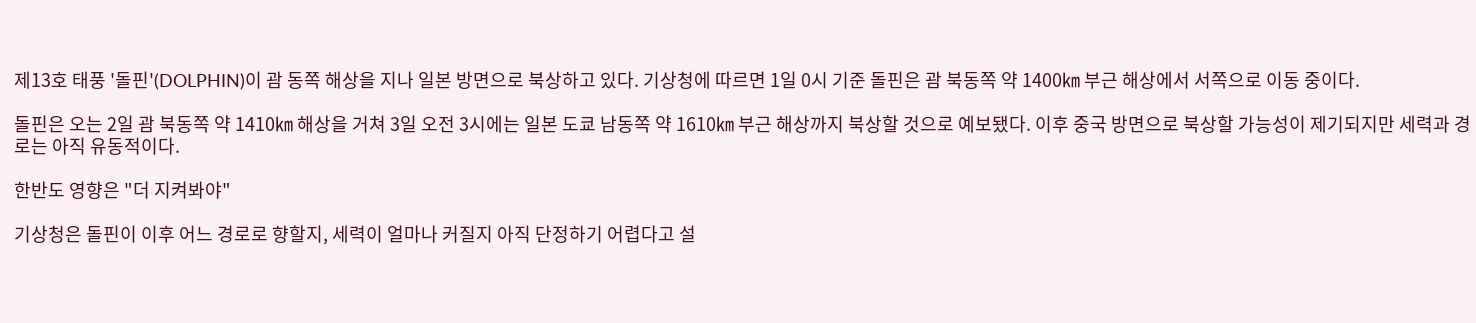제13호 태풍 '돌핀'(DOLPHIN)이 괌 동쪽 해상을 지나 일본 방면으로 북상하고 있다. 기상청에 따르면 1일 0시 기준 돌핀은 괌 북동쪽 약 1400㎞ 부근 해상에서 서쪽으로 이동 중이다.

돌핀은 오는 2일 괌 북동쪽 약 1410㎞ 해상을 거쳐 3일 오전 3시에는 일본 도쿄 남동쪽 약 1610㎞ 부근 해상까지 북상할 것으로 예보됐다. 이후 중국 방면으로 북상할 가능성이 제기되지만 세력과 경로는 아직 유동적이다.

한반도 영향은 "더 지켜봐야"

기상청은 돌핀이 이후 어느 경로로 향할지, 세력이 얼마나 커질지 아직 단정하기 어렵다고 설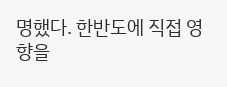명했다. 한반도에 직접 영향을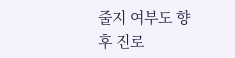줄지 여부도 향후 진로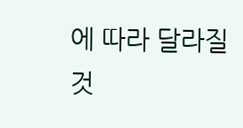에 따라 달라질 것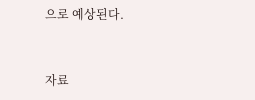으로 예상된다.


자료